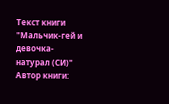Текст книги "Мальчик-гей и девочка-натурал (СИ)"
Автор книги: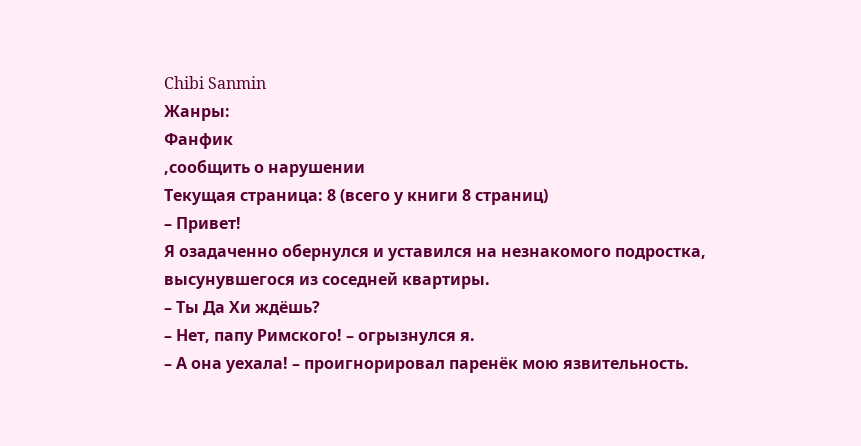Chibi Sanmin
Жанры:
Фанфик
,сообщить о нарушении
Текущая страница: 8 (всего у книги 8 страниц)
– Привет!
Я озадаченно обернулся и уставился на незнакомого подростка, высунувшегося из соседней квартиры.
– Ты Да Хи ждёшь?
– Нет, папу Римского! – огрызнулся я.
– А она уехала! – проигнорировал паренёк мою язвительность.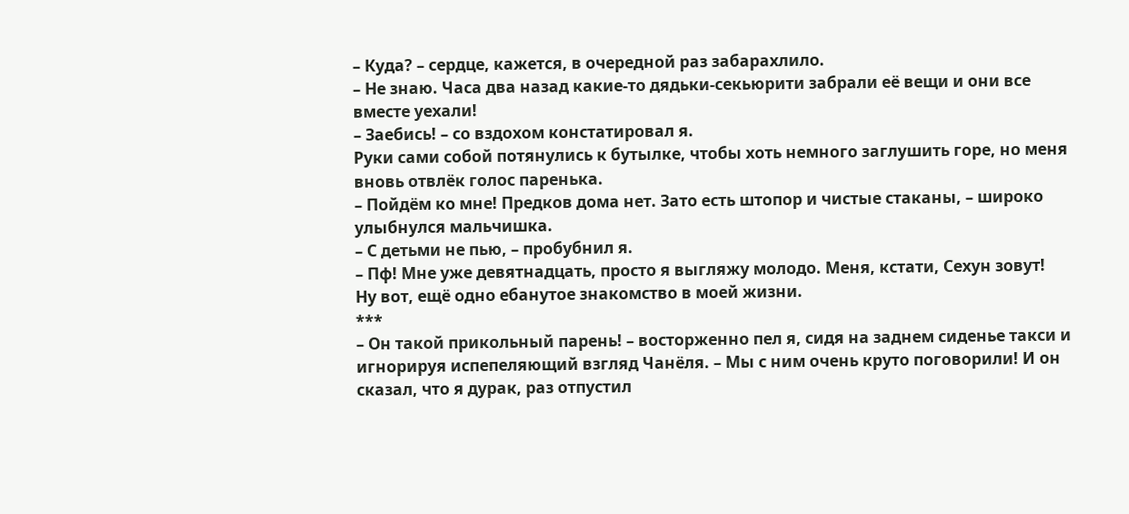– Куда? – сердце, кажется, в очередной раз забарахлило.
– Не знаю. Часа два назад какие-то дядьки-секьюрити забрали её вещи и они все вместе уехали!
– Заебись! – со вздохом констатировал я.
Руки сами собой потянулись к бутылке, чтобы хоть немного заглушить горе, но меня вновь отвлёк голос паренька.
– Пойдём ко мне! Предков дома нет. Зато есть штопор и чистые стаканы, – широко улыбнулся мальчишка.
– С детьми не пью, – пробубнил я.
– Пф! Мне уже девятнадцать, просто я выгляжу молодо. Меня, кстати, Сехун зовут!
Ну вот, ещё одно ебанутое знакомство в моей жизни.
***
– Он такой прикольный парень! – восторженно пел я, сидя на заднем сиденье такси и игнорируя испепеляющий взгляд Чанёля. – Мы с ним очень круто поговорили! И он сказал, что я дурак, раз отпустил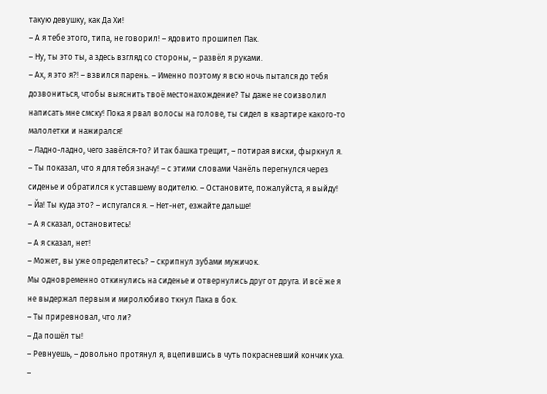такую девушку, как Да Хи!
– А я тебе этого, типа, не говорил! – ядовито прошипел Пак.
– Ну, ты это ты, а здесь взгляд со стороны, – развёл я руками.
– Ах, я это я?! – взвился парень. – Именно поэтому я всю ночь пытался до тебя дозвониться, чтобы выяснить твоё местонахождение? Ты даже не соизволил написать мне смску! Пока я рвал волосы на голове, ты сидел в квартире какого-то малолетки и нажирался!
– Ладно-ладно, чего завёлся-то? И так башка трещит, – потирая виски, фыркнул я.
– Ты показал, что я для тебя значу! – с этими словами Чанёль перегнулся через сиденье и обратился к уставшему водителю. – Остановите, пожалуйста, я выйду!
– Йа! Ты куда это? – испугался я. – Нет-нет, езжайте дальше!
– А я сказал, остановитесь!
– А я сказал, нет!
– Может, вы уже определитесь? – скрипнул зубами мужичок.
Мы одновременно откинулись на сиденье и отвернулись друг от друга. И всё же я не выдержал первым и миролюбиво ткнул Пака в бок.
– Ты приревновал, что ли?
– Да пошёл ты!
– Ревнуешь, – довольно протянул я, вцепившись в чуть покрасневший кончик уха. –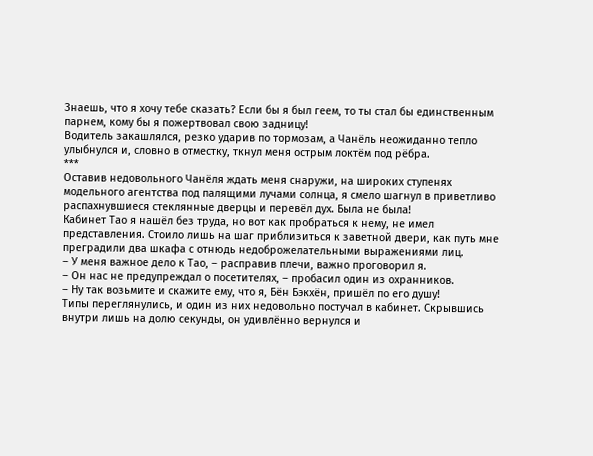Знаешь, что я хочу тебе сказать? Если бы я был геем, то ты стал бы единственным парнем, кому бы я пожертвовал свою задницу!
Водитель закашлялся, резко ударив по тормозам, а Чанёль неожиданно тепло улыбнулся и, словно в отместку, ткнул меня острым локтём под рёбра.
***
Оставив недовольного Чанёля ждать меня снаружи, на широких ступенях модельного агентства под палящими лучами солнца, я смело шагнул в приветливо распахнувшиеся стеклянные дверцы и перевёл дух. Была не была!
Кабинет Тао я нашёл без труда, но вот как пробраться к нему, не имел представления. Стоило лишь на шаг приблизиться к заветной двери, как путь мне преградили два шкафа с отнюдь недоброжелательными выражениями лиц.
– У меня важное дело к Тао, – расправив плечи, важно проговорил я.
– Он нас не предупреждал о посетителях, – пробасил один из охранников.
– Ну так возьмите и скажите ему, что я, Бён Бэкхён, пришёл по его душу!
Типы переглянулись, и один из них недовольно постучал в кабинет. Скрывшись внутри лишь на долю секунды, он удивлённо вернулся и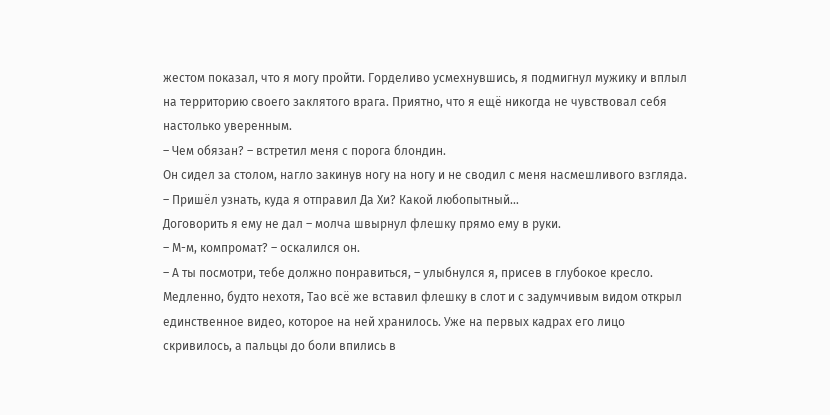жестом показал, что я могу пройти. Горделиво усмехнувшись, я подмигнул мужику и вплыл на территорию своего заклятого врага. Приятно, что я ещё никогда не чувствовал себя настолько уверенным.
– Чем обязан? – встретил меня с порога блондин.
Он сидел за столом, нагло закинув ногу на ногу и не сводил с меня насмешливого взгляда.
– Пришёл узнать, куда я отправил Да Хи? Какой любопытный…
Договорить я ему не дал – молча швырнул флешку прямо ему в руки.
– М-м, компромат? – оскалился он.
– А ты посмотри, тебе должно понравиться, – улыбнулся я, присев в глубокое кресло.
Медленно, будто нехотя, Тао всё же вставил флешку в слот и с задумчивым видом открыл единственное видео, которое на ней хранилось. Уже на первых кадрах его лицо скривилось, а пальцы до боли впились в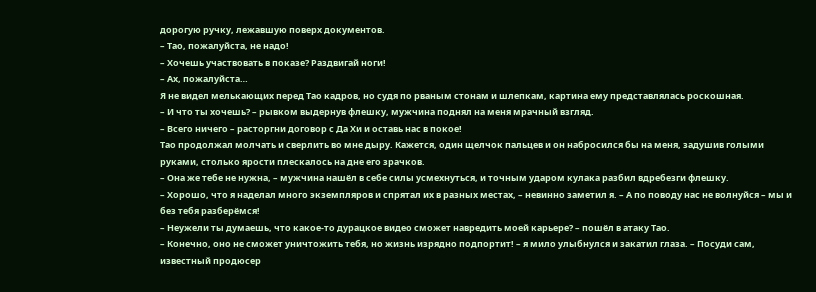дорогую ручку, лежавшую поверх документов.
– Тао, пожалуйста, не надо!
– Хочешь участвовать в показе? Раздвигай ноги!
– Ах, пожалуйста…
Я не видел мелькающих перед Тао кадров, но судя по рваным стонам и шлепкам, картина ему представлялась роскошная.
– И что ты хочешь? – рывком выдернув флешку, мужчина поднял на меня мрачный взгляд.
– Всего ничего – расторгни договор с Да Хи и оставь нас в покое!
Тао продолжал молчать и сверлить во мне дыру. Кажется, один щелчок пальцев и он набросился бы на меня, задушив голыми руками, столько ярости плескалось на дне его зрачков.
– Она же тебе не нужна, – мужчина нашёл в себе силы усмехнуться, и точным ударом кулака разбил вдребезги флешку.
– Хорошо, что я наделал много экземпляров и спрятал их в разных местах, – невинно заметил я. – А по поводу нас не волнуйся – мы и без тебя разберёмся!
– Неужели ты думаешь, что какое-то дурацкое видео сможет навредить моей карьере? – пошёл в атаку Тао.
– Конечно, оно не сможет уничтожить тебя, но жизнь изрядно подпортит! – я мило улыбнулся и закатил глаза. – Посуди сам, известный продюсер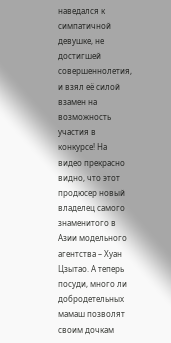наведался к симпатичной девушке, не достигшей совершеннолетия, и взял её силой взамен на возможность участия в конкурсе! На видео прекрасно видно, что этот продюсер новый владелец самого знаменитого в Азии модельного агентства – Хуан Цзытао. А теперь посуди, много ли добродетельных мамаш позволят своим дочкам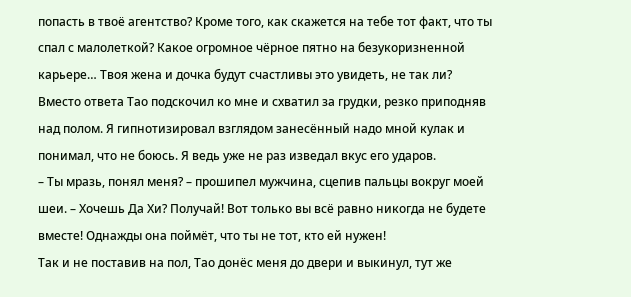попасть в твоё агентство? Кроме того, как скажется на тебе тот факт, что ты спал с малолеткой? Какое огромное чёрное пятно на безукоризненной карьере… Твоя жена и дочка будут счастливы это увидеть, не так ли?
Вместо ответа Тао подскочил ко мне и схватил за грудки, резко приподняв над полом. Я гипнотизировал взглядом занесённый надо мной кулак и понимал, что не боюсь. Я ведь уже не раз изведал вкус его ударов.
– Ты мразь, понял меня? – прошипел мужчина, сцепив пальцы вокруг моей шеи. – Хочешь Да Хи? Получай! Вот только вы всё равно никогда не будете вместе! Однажды она поймёт, что ты не тот, кто ей нужен!
Так и не поставив на пол, Тао донёс меня до двери и выкинул, тут же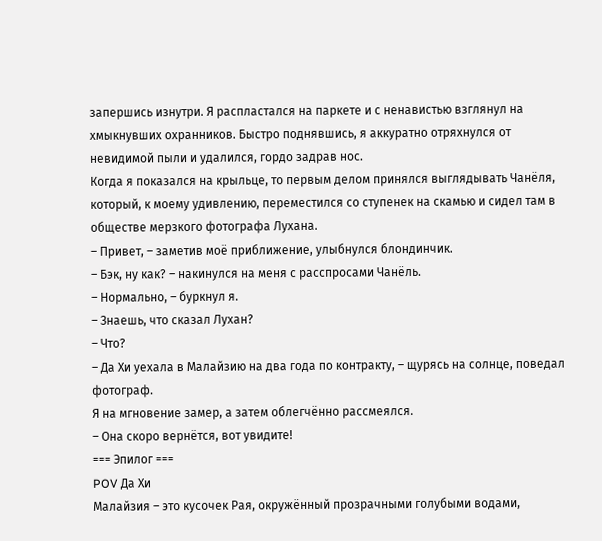запершись изнутри. Я распластался на паркете и с ненавистью взглянул на хмыкнувших охранников. Быстро поднявшись, я аккуратно отряхнулся от невидимой пыли и удалился, гордо задрав нос.
Когда я показался на крыльце, то первым делом принялся выглядывать Чанёля, который, к моему удивлению, переместился со ступенек на скамью и сидел там в обществе мерзкого фотографа Лухана.
– Привет, – заметив моё приближение, улыбнулся блондинчик.
– Бэк, ну как? – накинулся на меня с расспросами Чанёль.
– Нормально, – буркнул я.
– Знаешь, что сказал Лухан?
– Что?
– Да Хи уехала в Малайзию на два года по контракту, – щурясь на солнце, поведал фотограф.
Я на мгновение замер, а затем облегчённо рассмеялся.
– Она скоро вернётся, вот увидите!
=== Эпилог ===
POV Да Хи
Малайзия – это кусочек Рая, окружённый прозрачными голубыми водами,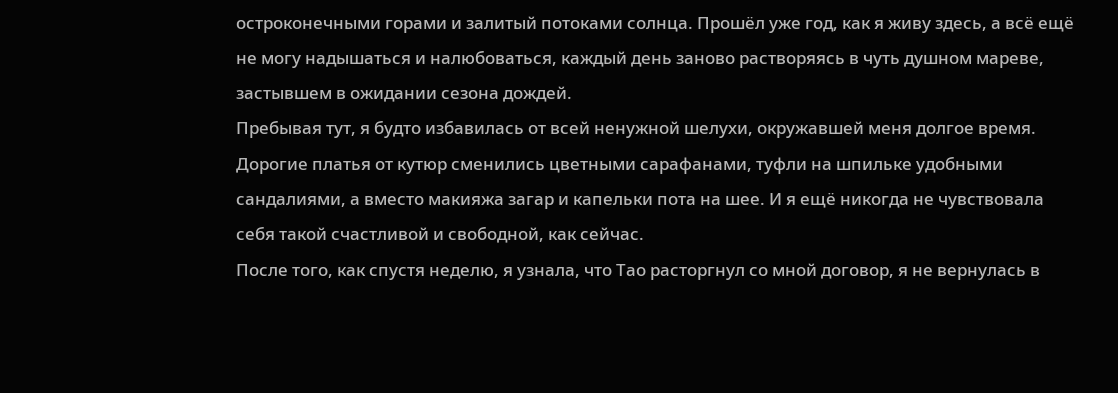остроконечными горами и залитый потоками солнца. Прошёл уже год, как я живу здесь, а всё ещё не могу надышаться и налюбоваться, каждый день заново растворяясь в чуть душном мареве, застывшем в ожидании сезона дождей.
Пребывая тут, я будто избавилась от всей ненужной шелухи, окружавшей меня долгое время. Дорогие платья от кутюр сменились цветными сарафанами, туфли на шпильке удобными сандалиями, а вместо макияжа загар и капельки пота на шее. И я ещё никогда не чувствовала себя такой счастливой и свободной, как сейчас.
После того, как спустя неделю, я узнала, что Тао расторгнул со мной договор, я не вернулась в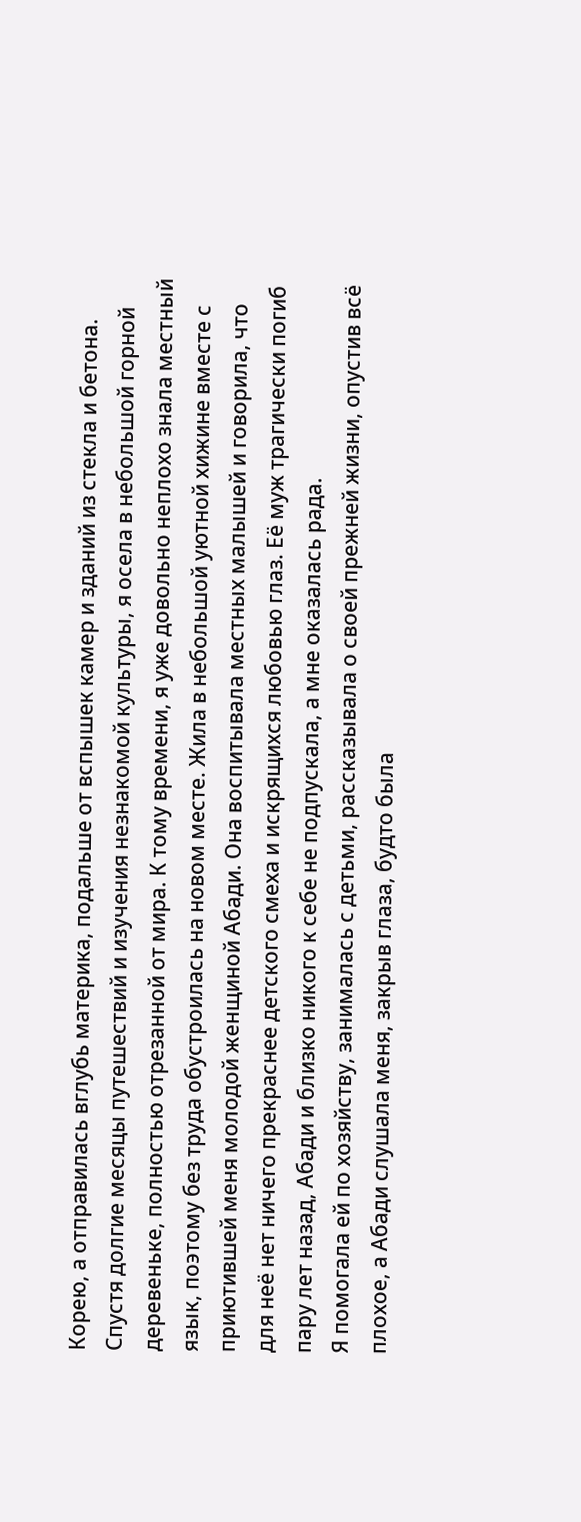Корею, а отправилась вглубь материка, подальше от вспышек камер и зданий из стекла и бетона.
Спустя долгие месяцы путешествий и изучения незнакомой культуры, я осела в небольшой горной деревеньке, полностью отрезанной от мира. К тому времени, я уже довольно неплохо знала местный язык, поэтому без труда обустроилась на новом месте. Жила в небольшой уютной хижине вместе с приютившей меня молодой женщиной Абади. Она воспитывала местных малышей и говорила, что для неё нет ничего прекраснее детского смеха и искрящихся любовью глаз. Её муж трагически погиб пару лет назад, Абади и близко никого к себе не подпускала, а мне оказалась рада.
Я помогала ей по хозяйству, занималась с детьми, рассказывала о своей прежней жизни, опустив всё плохое, а Абади слушала меня, закрыв глаза, будто была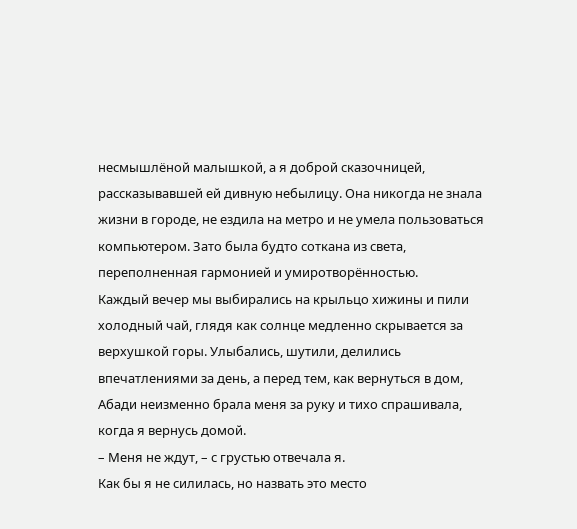несмышлёной малышкой, а я доброй сказочницей, рассказывавшей ей дивную небылицу. Она никогда не знала жизни в городе, не ездила на метро и не умела пользоваться компьютером. Зато была будто соткана из света, переполненная гармонией и умиротворённостью.
Каждый вечер мы выбирались на крыльцо хижины и пили холодный чай, глядя как солнце медленно скрывается за верхушкой горы. Улыбались, шутили, делились впечатлениями за день, а перед тем, как вернуться в дом, Абади неизменно брала меня за руку и тихо спрашивала, когда я вернусь домой.
– Меня не ждут, – с грустью отвечала я.
Как бы я не силилась, но назвать это место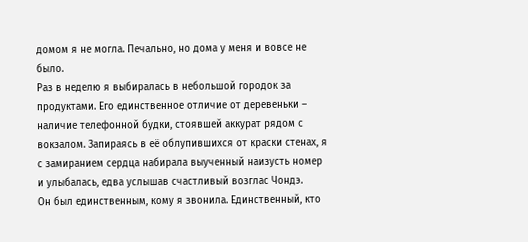домом я не могла. Печально, но дома у меня и вовсе не было.
Раз в неделю я выбиралась в небольшой городок за продуктами. Его единственное отличие от деревеньки – наличие телефонной будки, стоявшей аккурат рядом с вокзалом. Запираясь в её облупившихся от краски стенах, я с замиранием сердца набирала выученный наизусть номер и улыбалась, едва услышав счастливый возглас Чондэ.
Он был единственным, кому я звонила. Единственный, кто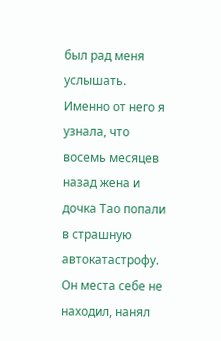был рад меня услышать. Именно от него я узнала, что восемь месяцев назад жена и дочка Тао попали в страшную автокатастрофу. Он места себе не находил, нанял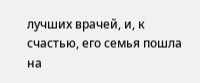лучших врачей, и, к счастью, его семья пошла на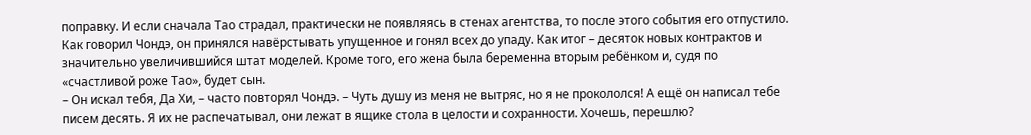поправку. И если сначала Тао страдал, практически не появляясь в стенах агентства, то после этого события его отпустило. Как говорил Чондэ, он принялся навёрстывать упущенное и гонял всех до упаду. Как итог – десяток новых контрактов и значительно увеличившийся штат моделей. Кроме того, его жена была беременна вторым ребёнком и, судя по «счастливой роже Тао», будет сын.
– Он искал тебя, Да Хи, – часто повторял Чондэ. – Чуть душу из меня не вытряс, но я не прокололся! А ещё он написал тебе писем десять. Я их не распечатывал, они лежат в ящике стола в целости и сохранности. Хочешь, перешлю?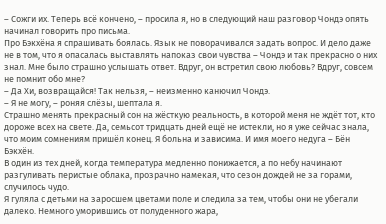– Сожги их. Теперь всё кончено, – просила я, но в следующий наш разговор Чондэ опять начинал говорить про письма.
Про Бэкхёна я спрашивать боялась. Язык не поворачивался задать вопрос. И дело даже не в том, что я опасалась выставлять напоказ свои чувства – Чондэ и так прекрасно о них знал. Мне было страшно услышать ответ. Вдруг, он встретил свою любовь? Вдруг, совсем не помнит обо мне?
– Да Хи, возвращайся! Так нельзя, – неизменно канючил Чондэ.
– Я не могу, – роняя слёзы, шептала я.
Страшно менять прекрасный сон на жёсткую реальность, в которой меня не ждёт тот, кто дороже всех на свете. Да, семьсот тридцать дней ещё не истекли, но я уже сейчас знала, что моим сомнениям пришёл конец. Я больна и зависима. И имя моего недуга – Бён Бэкхён.
В один из тех дней, когда температура медленно понижается, а по небу начинают разгуливать перистые облака, прозрачно намекая, что сезон дождей не за горами, случилось чудо.
Я гуляла с детьми на заросшем цветами поле и следила за тем, чтобы они не убегали далеко. Немного уморившись от полуденного жара,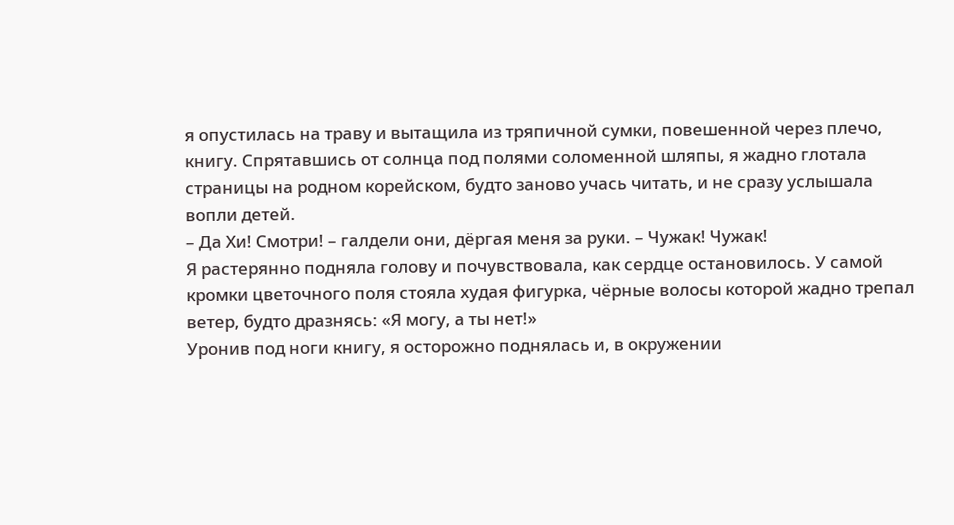я опустилась на траву и вытащила из тряпичной сумки, повешенной через плечо, книгу. Спрятавшись от солнца под полями соломенной шляпы, я жадно глотала страницы на родном корейском, будто заново учась читать, и не сразу услышала вопли детей.
– Да Хи! Смотри! – галдели они, дёргая меня за руки. – Чужак! Чужак!
Я растерянно подняла голову и почувствовала, как сердце остановилось. У самой кромки цветочного поля стояла худая фигурка, чёрные волосы которой жадно трепал ветер, будто дразнясь: «Я могу, а ты нет!»
Уронив под ноги книгу, я осторожно поднялась и, в окружении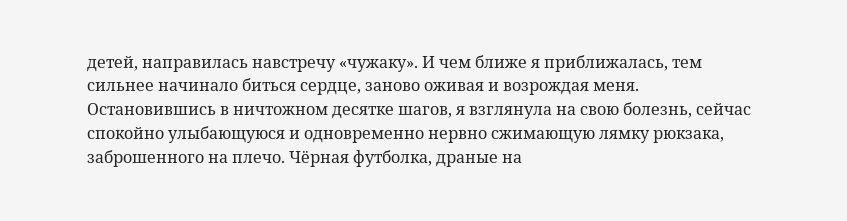детей, направилась навстречу «чужаку». И чем ближе я приближалась, тем сильнее начинало биться сердце, заново оживая и возрождая меня.
Остановившись в ничтожном десятке шагов, я взглянула на свою болезнь, сейчас спокойно улыбающуюся и одновременно нервно сжимающую лямку рюкзака, заброшенного на плечо. Чёрная футболка, драные на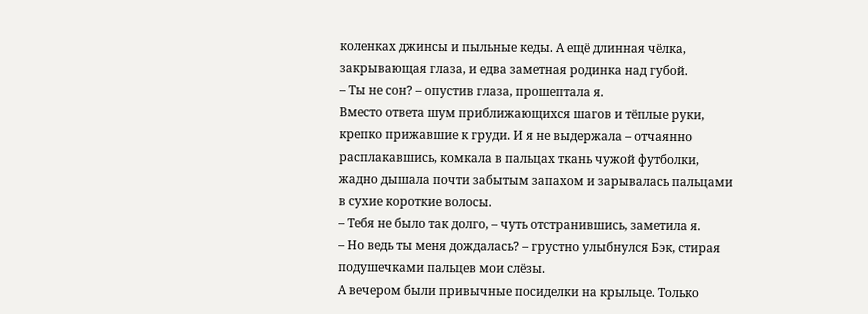коленках джинсы и пыльные кеды. А ещё длинная чёлка, закрывающая глаза, и едва заметная родинка над губой.
– Ты не сон? – опустив глаза, прошептала я.
Вместо ответа шум приближающихся шагов и тёплые руки, крепко прижавшие к груди. И я не выдержала – отчаянно расплакавшись, комкала в пальцах ткань чужой футболки, жадно дышала почти забытым запахом и зарывалась пальцами в сухие короткие волосы.
– Тебя не было так долго, – чуть отстранившись, заметила я.
– Но ведь ты меня дождалась? – грустно улыбнулся Бэк, стирая подушечками пальцев мои слёзы.
А вечером были привычные посиделки на крыльце. Только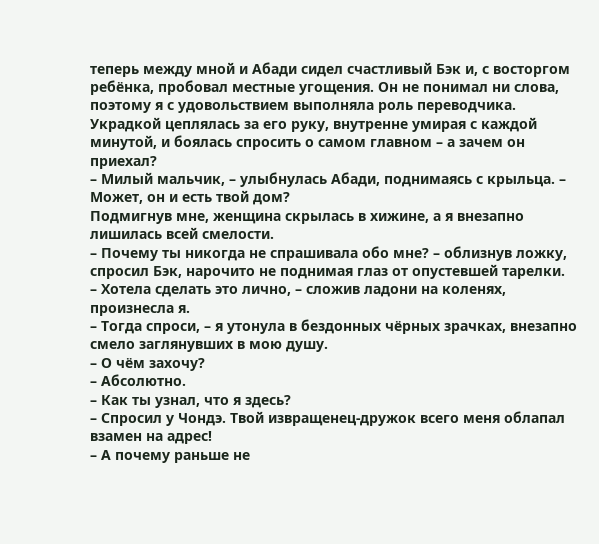теперь между мной и Абади сидел счастливый Бэк и, с восторгом ребёнка, пробовал местные угощения. Он не понимал ни слова, поэтому я с удовольствием выполняла роль переводчика. Украдкой цеплялась за его руку, внутренне умирая с каждой минутой, и боялась спросить о самом главном – а зачем он приехал?
– Милый мальчик, – улыбнулась Абади, поднимаясь с крыльца. – Может, он и есть твой дом?
Подмигнув мне, женщина скрылась в хижине, а я внезапно лишилась всей смелости.
– Почему ты никогда не спрашивала обо мне? – облизнув ложку, спросил Бэк, нарочито не поднимая глаз от опустевшей тарелки.
– Хотела сделать это лично, – сложив ладони на коленях, произнесла я.
– Тогда спроси, – я утонула в бездонных чёрных зрачках, внезапно смело заглянувших в мою душу.
– О чём захочу?
– Абсолютно.
– Как ты узнал, что я здесь?
– Спросил у Чондэ. Твой извращенец-дружок всего меня облапал взамен на адрес!
– А почему раньше не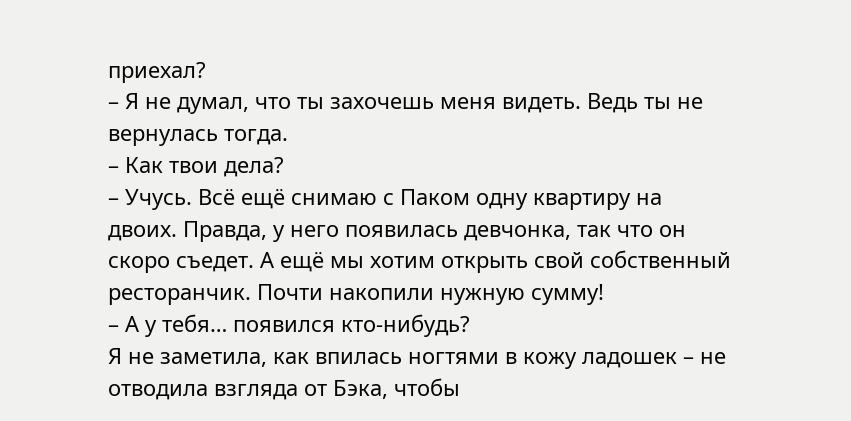приехал?
– Я не думал, что ты захочешь меня видеть. Ведь ты не вернулась тогда.
– Как твои дела?
– Учусь. Всё ещё снимаю с Паком одну квартиру на двоих. Правда, у него появилась девчонка, так что он скоро съедет. А ещё мы хотим открыть свой собственный ресторанчик. Почти накопили нужную сумму!
– А у тебя… появился кто-нибудь?
Я не заметила, как впилась ногтями в кожу ладошек – не отводила взгляда от Бэка, чтобы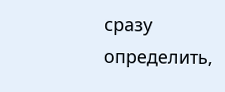сразу определить,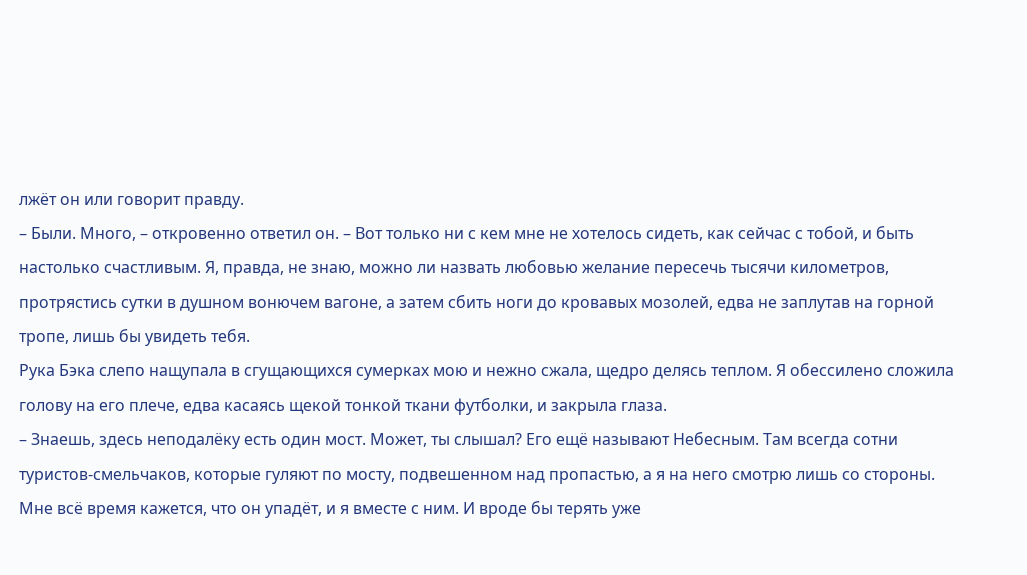лжёт он или говорит правду.
– Были. Много, – откровенно ответил он. – Вот только ни с кем мне не хотелось сидеть, как сейчас с тобой, и быть настолько счастливым. Я, правда, не знаю, можно ли назвать любовью желание пересечь тысячи километров, протрястись сутки в душном вонючем вагоне, а затем сбить ноги до кровавых мозолей, едва не заплутав на горной тропе, лишь бы увидеть тебя.
Рука Бэка слепо нащупала в сгущающихся сумерках мою и нежно сжала, щедро делясь теплом. Я обессилено сложила голову на его плече, едва касаясь щекой тонкой ткани футболки, и закрыла глаза.
– Знаешь, здесь неподалёку есть один мост. Может, ты слышал? Его ещё называют Небесным. Там всегда сотни туристов-смельчаков, которые гуляют по мосту, подвешенном над пропастью, а я на него смотрю лишь со стороны. Мне всё время кажется, что он упадёт, и я вместе с ним. И вроде бы терять уже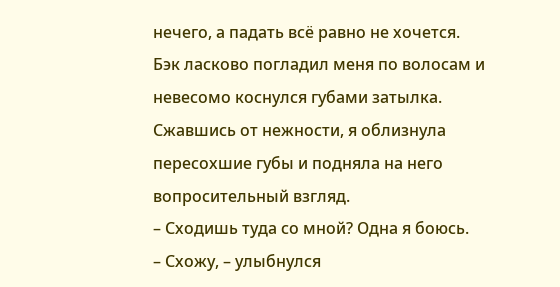нечего, а падать всё равно не хочется.
Бэк ласково погладил меня по волосам и невесомо коснулся губами затылка. Сжавшись от нежности, я облизнула пересохшие губы и подняла на него вопросительный взгляд.
– Сходишь туда со мной? Одна я боюсь.
– Схожу, – улыбнулся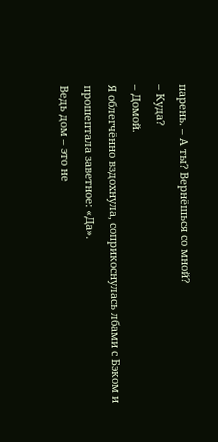парень. – А ты? Вернёшься со мной?
– Куда?
– Домой.
Я облегчённо вздохнула, соприкоснулась лбами с Бэком и прошептала заветное: «Да».
Ведь дом – это не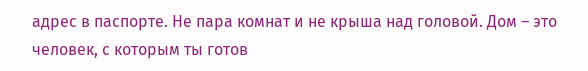адрес в паспорте. Не пара комнат и не крыша над головой. Дом – это человек, с которым ты готов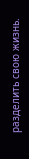разделить свою жизнь.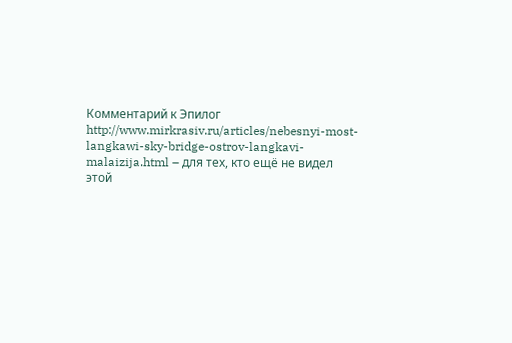Комментарий к Эпилог
http://www.mirkrasiv.ru/articles/nebesnyi-most-langkawi-sky-bridge-ostrov-langkavi-malaizija.html – для тех, кто ещё не видел этой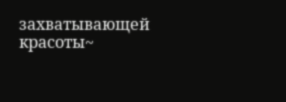захватывающей красоты~